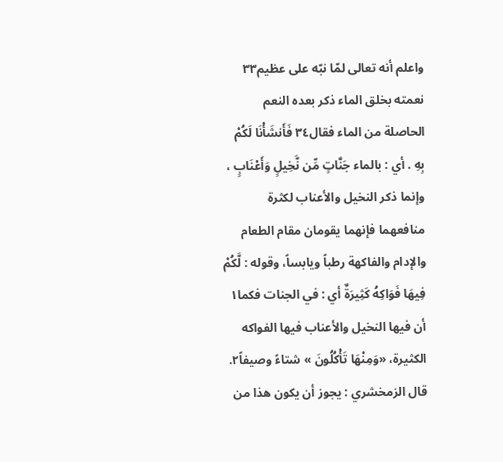واعلم أنه تعالى لمّا نبّه على عظيم٣٣ نعمته بخلق الماء ذكر بعده النعم الحاصلة من الماء فقال٣٤ فَأَنشَأْنَا لَكُمْ بِهِ . أي : بالماء جَنَّاتٍ مِّن نَّخِيلٍ وَأَعْنَابٍ ، وإنما ذكر النخيل والأعناب لكثرة منافعهما فإنهما يقومان مقام الطعام والإدام والفاكهة رطباً ويابساً، وقوله : لَّكُمْ فِيهَا فَوَاكِهُ كَثِيرَةٌ أي : في الجنات فكما١ أن فيها النخيل والأعناب فيها الفواكه الكثيرة، «وَمِنْهَا تَأْكُلُونَ » شتاءً وصيفاً٢.
قال الزمخشري : يجوز أن يكون هذا من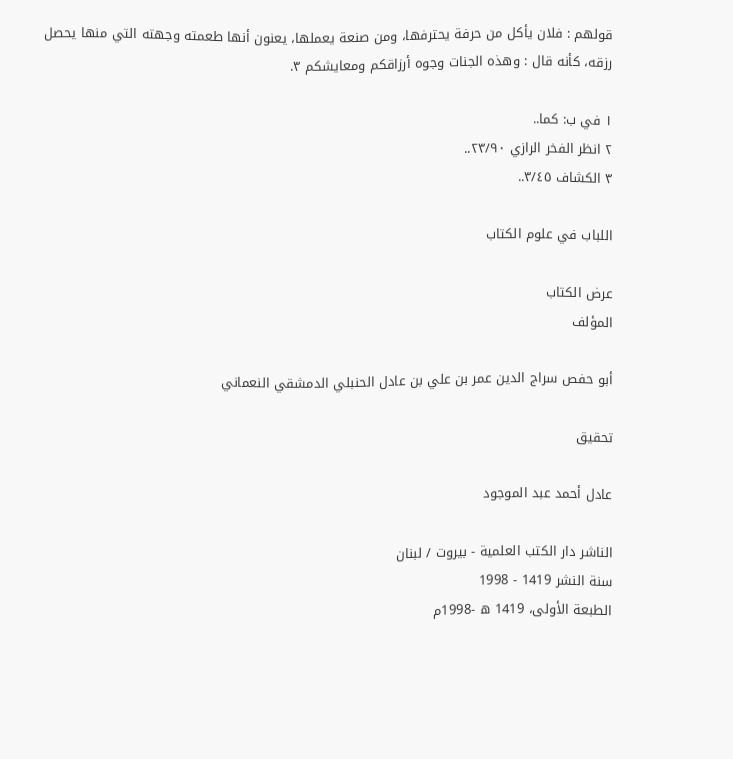قولهم : فلان يأكل من حرفة يحترفها، ومن صنعة يعملها، يعنون أنها طعمته وجهته التي منها يحصل رزقه، كأنه قال : وهذه الجنات وجوه أرزاقكم ومعايشكم ٣.

١ في ب: كما..
٢ انظر الفخر الرازي ٢٣/٩٠..
٣ الكشاف ٣/٤٥..

اللباب في علوم الكتاب

عرض الكتاب
المؤلف

أبو حفص سراج الدين عمر بن علي بن عادل الحنبلي الدمشقي النعماني

تحقيق

عادل أحمد عبد الموجود

الناشر دار الكتب العلمية - بيروت / لبنان
سنة النشر 1419 - 1998
الطبعة الأولى، 1419 ه -1998م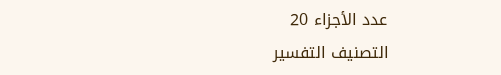عدد الأجزاء 20
التصنيف التفسير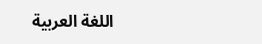اللغة العربية